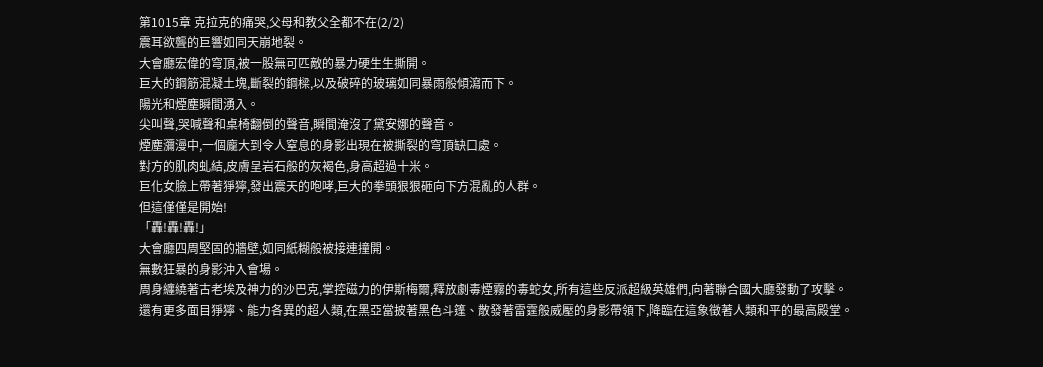第1015章 克拉克的痛哭,父母和教父全都不在(2/2)
震耳欲聾的巨響如同天崩地裂。
大會廳宏偉的穹頂,被一股無可匹敵的暴力硬生生撕開。
巨大的鋼筋混凝土塊,斷裂的鋼樑,以及破碎的玻璃如同暴雨般傾瀉而下。
陽光和煙塵瞬間湧入。
尖叫聲,哭喊聲和桌椅翻倒的聲音,瞬間淹沒了黛安娜的聲音。
煙塵瀰漫中,一個龐大到令人窒息的身影出現在被撕裂的穹頂缺口處。
對方的肌肉虬結,皮膚呈岩石般的灰褐色,身高超過十米。
巨化女臉上帶著猙獰,發出震天的咆哮,巨大的拳頭狠狠砸向下方混亂的人群。
但這僅僅是開始!
「轟!轟!轟!」
大會廳四周堅固的牆壁,如同紙糊般被接連撞開。
無數狂暴的身影沖入會場。
周身纏繞著古老埃及神力的沙巴克,掌控磁力的伊斯梅爾,釋放劇毒煙霧的毒蛇女,所有這些反派超級英雄們,向著聯合國大廳發動了攻擊。
還有更多面目猙獰、能力各異的超人類,在黑亞當披著黑色斗篷、散發著雷霆般威壓的身影帶領下,降臨在這象徵著人類和平的最高殿堂。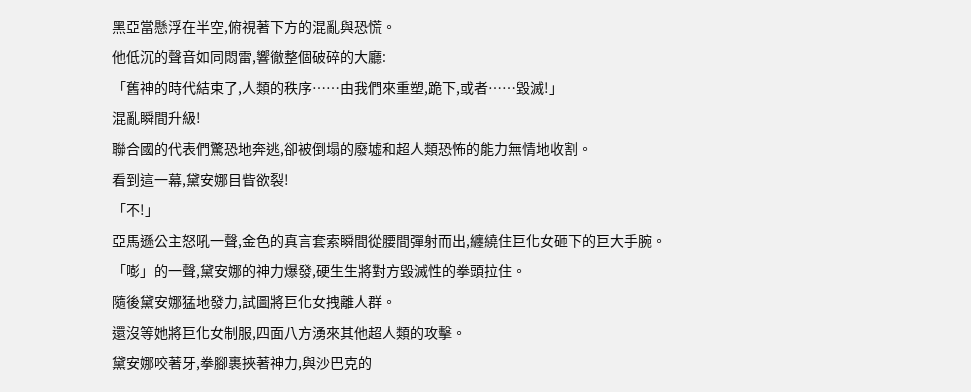黑亞當懸浮在半空,俯視著下方的混亂與恐慌。
他低沉的聲音如同悶雷,響徹整個破碎的大廳:
「舊神的時代結束了,人類的秩序……由我們來重塑,跪下,或者……毀滅!」
混亂瞬間升級!
聯合國的代表們驚恐地奔逃,卻被倒塌的廢墟和超人類恐怖的能力無情地收割。
看到這一幕,黛安娜目眥欲裂!
「不!」
亞馬遜公主怒吼一聲,金色的真言套索瞬間從腰間彈射而出,纏繞住巨化女砸下的巨大手腕。
「嘭」的一聲,黛安娜的神力爆發,硬生生將對方毀滅性的拳頭拉住。
隨後黛安娜猛地發力,試圖將巨化女拽離人群。
還沒等她將巨化女制服,四面八方湧來其他超人類的攻擊。
黛安娜咬著牙,拳腳裹挾著神力,與沙巴克的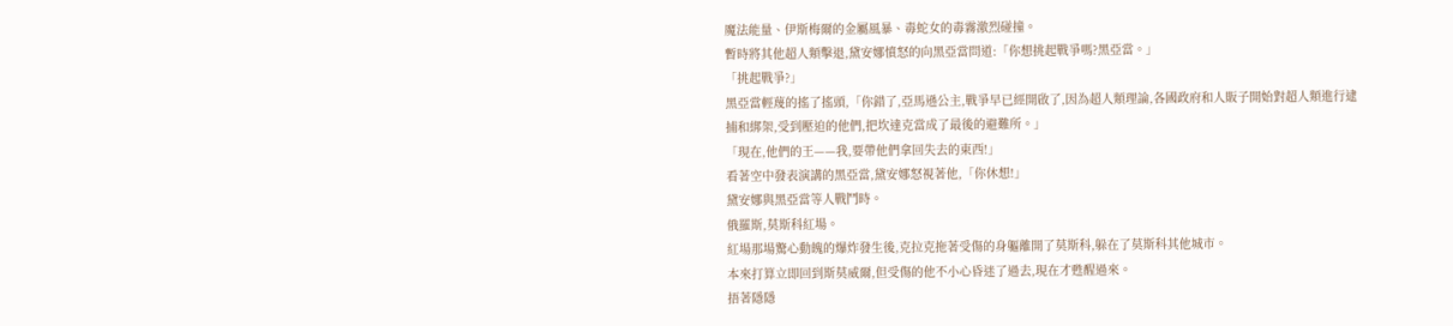魔法能量、伊斯梅爾的金屬風暴、毒蛇女的毒霧激烈碰撞。
暫時將其他超人類擊退,黛安娜憤怒的向黑亞當問道:「你想挑起戰爭嗎?黑亞當。」
「挑起戰爭?」
黑亞當輕蔑的搖了搖頭,「你錯了,亞馬遜公主,戰爭早已經開啟了,因為超人類理論,各國政府和人販子開始對超人類進行逮捕和綁架,受到壓迫的他們,把坎達克當成了最後的避難所。」
「現在,他們的王——我,要帶他們拿回失去的東西!」
看著空中發表演講的黑亞當,黛安娜怒視著他,「你休想!」
黛安娜與黑亞當等人戰鬥時。
俄羅斯,莫斯科紅場。
紅場那場驚心動魄的爆炸發生後,克拉克拖著受傷的身軀離開了莫斯科,躲在了莫斯科其他城市。
本來打算立即回到斯莫威爾,但受傷的他不小心昏迷了過去,現在才甦醒過來。
捂著隱隱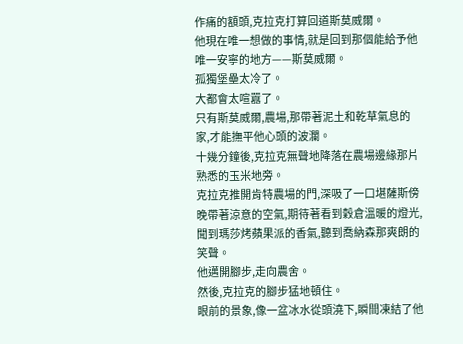作痛的額頭,克拉克打算回道斯莫威爾。
他現在唯一想做的事情,就是回到那個能給予他唯一安寧的地方——斯莫威爾。
孤獨堡壘太冷了。
大都會太喧囂了。
只有斯莫威爾,農場,那帶著泥土和乾草氣息的家,才能撫平他心頭的波瀾。
十幾分鐘後,克拉克無聲地降落在農場邊緣那片熟悉的玉米地旁。
克拉克推開肯特農場的門,深吸了一口堪薩斯傍晚帶著涼意的空氣,期待著看到穀倉溫暖的燈光,聞到瑪莎烤蘋果派的香氣,聽到喬納森那爽朗的笑聲。
他邁開腳步,走向農舍。
然後,克拉克的腳步猛地頓住。
眼前的景象,像一盆冰水從頭澆下,瞬間凍結了他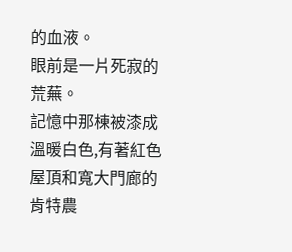的血液。
眼前是一片死寂的荒蕪。
記憶中那棟被漆成溫暖白色,有著紅色屋頂和寬大門廊的肯特農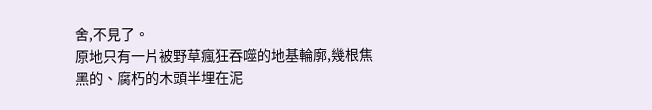舍,不見了。
原地只有一片被野草瘋狂吞噬的地基輪廓,幾根焦黑的、腐朽的木頭半埋在泥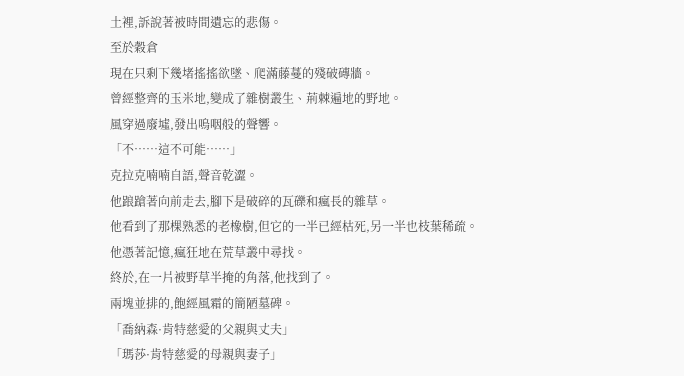土裡,訴說著被時間遺忘的悲傷。
至於穀倉
現在只剩下幾堵搖搖欲墜、爬滿藤蔓的殘破磚牆。
曾經整齊的玉米地,變成了雜樹叢生、荊棘遍地的野地。
風穿過廢墟,發出嗚咽般的聲響。
「不……這不可能……」
克拉克喃喃自語,聲音乾澀。
他踉蹌著向前走去,腳下是破碎的瓦礫和瘋長的雜草。
他看到了那棵熟悉的老橡樹,但它的一半已經枯死,另一半也枝葉稀疏。
他憑著記憶,瘋狂地在荒草叢中尋找。
終於,在一片被野草半掩的角落,他找到了。
兩塊並排的,飽經風霜的簡陋墓碑。
「喬納森·肯特慈愛的父親與丈夫」
「瑪莎·肯特慈愛的母親與妻子」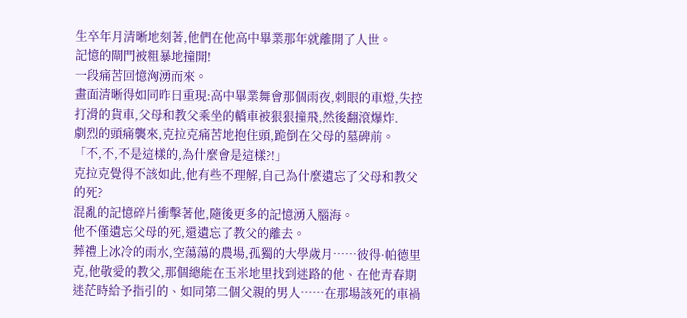生卒年月清晰地刻著,他們在他高中畢業那年就離開了人世。
記憶的閘門被粗暴地撞開!
一段痛苦回憶洶湧而來。
畫面清晰得如同昨日重現:高中畢業舞會那個雨夜,刺眼的車燈,失控打滑的貨車,父母和教父乘坐的轎車被狠狠撞飛,然後翻滾爆炸.
劇烈的頭痛襲來,克拉克痛苦地抱住頭,跪倒在父母的墓碑前。
「不,不,不是這樣的,為什麼會是這樣?!」
克拉克覺得不該如此,他有些不理解,自己為什麼遺忘了父母和教父的死?
混亂的記憶碎片衝擊著他,隨後更多的記憶湧入腦海。
他不僅遺忘父母的死,還遺忘了教父的離去。
葬禮上冰冷的雨水,空蕩蕩的農場,孤獨的大學歲月……彼得·帕德里克,他敬愛的教父,那個總能在玉米地里找到迷路的他、在他青春期迷茫時給予指引的、如同第二個父親的男人……在那場該死的車禍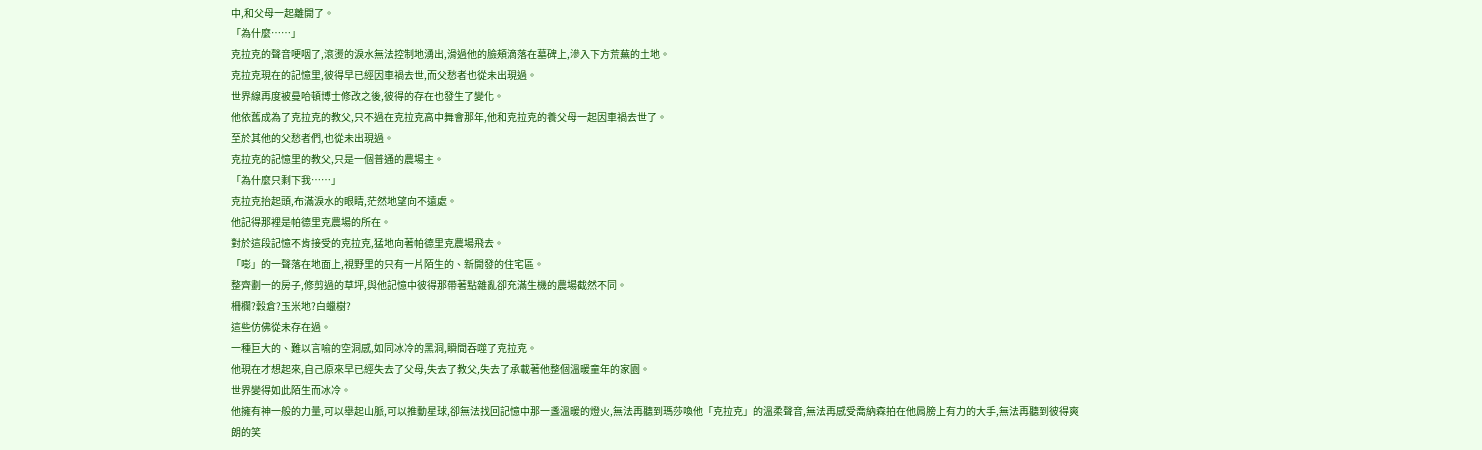中,和父母一起離開了。
「為什麼……」
克拉克的聲音哽咽了,滾燙的淚水無法控制地湧出,滑過他的臉頰滴落在墓碑上,滲入下方荒蕪的土地。
克拉克現在的記憶里,彼得早已經因車禍去世,而父愁者也從未出現過。
世界線再度被曼哈頓博士修改之後,彼得的存在也發生了變化。
他依舊成為了克拉克的教父,只不過在克拉克高中舞會那年,他和克拉克的養父母一起因車禍去世了。
至於其他的父愁者們,也從未出現過。
克拉克的記憶里的教父,只是一個普通的農場主。
「為什麼只剩下我……」
克拉克抬起頭,布滿淚水的眼睛,茫然地望向不遠處。
他記得那裡是帕德里克農場的所在。
對於這段記憶不肯接受的克拉克,猛地向著帕德里克農場飛去。
「嘭」的一聲落在地面上,視野里的只有一片陌生的、新開發的住宅區。
整齊劃一的房子,修剪過的草坪,與他記憶中彼得那帶著點雜亂卻充滿生機的農場截然不同。
柵欄?穀倉?玉米地?白蠟樹?
這些仿佛從未存在過。
一種巨大的、難以言喻的空洞感,如同冰冷的黑洞,瞬間吞噬了克拉克。
他現在才想起來,自己原來早已經失去了父母,失去了教父,失去了承載著他整個溫暖童年的家園。
世界變得如此陌生而冰冷。
他擁有神一般的力量,可以舉起山脈,可以推動星球,卻無法找回記憶中那一盞溫暖的燈火,無法再聽到瑪莎喚他「克拉克」的溫柔聲音,無法再感受喬納森拍在他肩膀上有力的大手,無法再聽到彼得爽朗的笑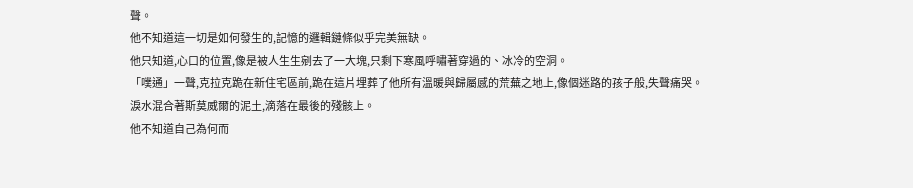聲。
他不知道這一切是如何發生的,記憶的邏輯鏈條似乎完美無缺。
他只知道,心口的位置,像是被人生生剜去了一大塊,只剩下寒風呼嘯著穿過的、冰冷的空洞。
「噗通」一聲,克拉克跪在新住宅區前,跪在這片埋葬了他所有溫暖與歸屬感的荒蕪之地上,像個迷路的孩子般,失聲痛哭。
淚水混合著斯莫威爾的泥土,滴落在最後的殘骸上。
他不知道自己為何而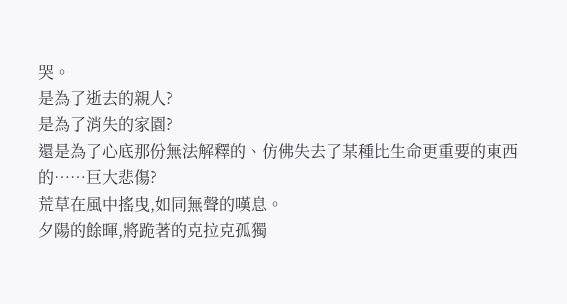哭。
是為了逝去的親人?
是為了消失的家園?
還是為了心底那份無法解釋的、仿佛失去了某種比生命更重要的東西的……巨大悲傷?
荒草在風中搖曳,如同無聲的嘆息。
夕陽的餘暉,將跪著的克拉克孤獨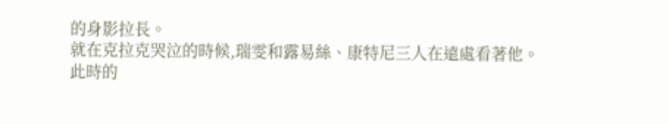的身影拉長。
就在克拉克哭泣的時候,瑞雯和露易絲、康特尼三人在遠處看著他。
此時的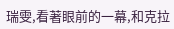瑞雯,看著眼前的一幕,和克拉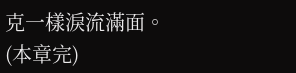克一樣淚流滿面。
(本章完)